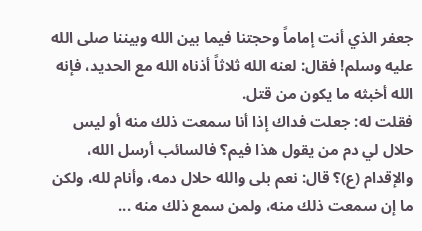جعفر الذي أنت إماماً وحجتنا فيما بين الله وبيننا صلى الله عليه وسلم! فقال: لعنه الله ثلاثاً أذناه الله مع الحديد، فإنه الله أخبثه ما يكون من قتل.
فقلت له: جعلت فداك إذا أنا سمعت ذلك منه أو ليس حلال لي دم من يقول هذا فيم؟ فالسائب أرسل الله، والإقدام (ع)؟ قال: نعم بلى والله حلال دمه، وأنام لله، ولكن ما إن سمعت ذلك منه، ولمن سمع ذلك منه ...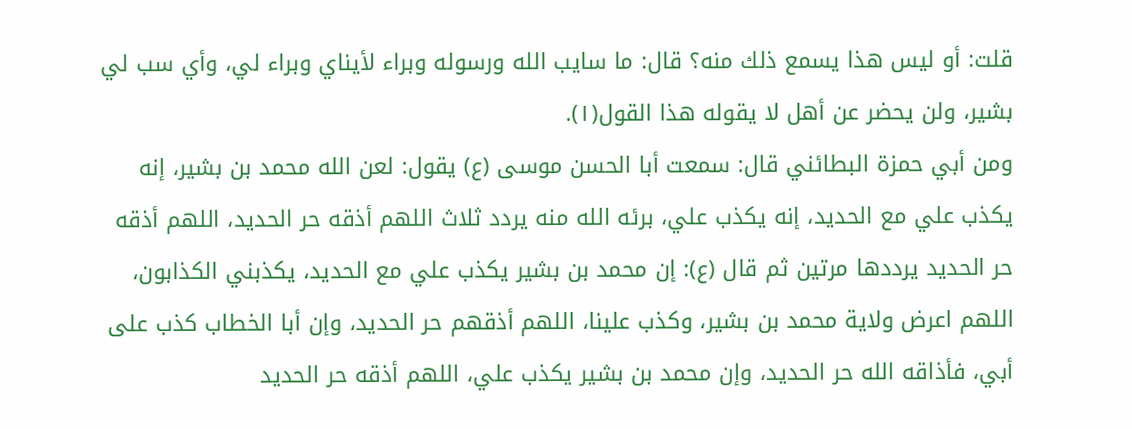قلت: أو ليس هذا يسمع ذلك منه؟ قال: ما سايب الله ورسوله وبراء لأيناي وبراء لي، وأي سب لي بشير، ولن يحضر عن أهل لا يقوله هذا القول(١).
ومن أبي حمزة البطائني قال: سمعت أبا الحسن موسى (ع) يقول: لعن الله محمد بن بشير، إنه يكذب علي مع الحديد، إنه يكذب علي، برئه الله منه يردد ثلاث اللهم أذقه حر الحديد، اللهم أذقه حر الحديد يرددها مرتين ثم قال (ع): إن محمد بن بشير يكذب علي مع الحديد، يكذبني الكذابون، اللهم اعرض ولاية محمد بن بشير، وكذب علينا، اللهم أذقهم حر الحديد، وإن أبا الخطاب كذب على أبي، فأذاقه الله حر الحديد، وإن محمد بن بشير يكذب علي، اللهم أذقه حر الحديد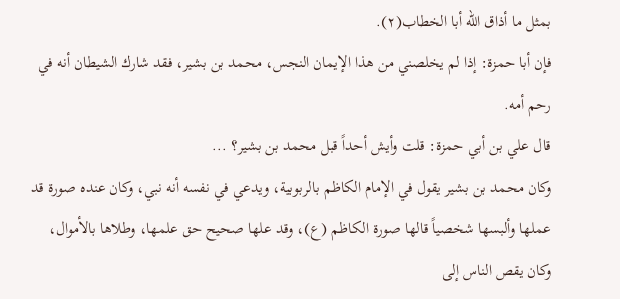بمثل ما أذاق الله أبا الخطاب(٢).
فإن أبا حمزة: إذا لم يخلصني من هذا الإيمان النجس، محمد بن بشير، فقد شارك الشيطان أنه في رحم أمه.
قال علي بن أبي حمزة: قلت وأيش أحداً قبل محمد بن بشير؟ ...
وكان محمد بن بشير يقول في الإمام الكاظم بالربوبية، ويدعي في نفسه أنه نبي، وكان عنده صورة قد عملها وألبسها شخصياً قالها صورة الكاظم (ع)، وقد علها صحيح حق علمها، وطلاها بالأموال، وكان يقص الناس إلى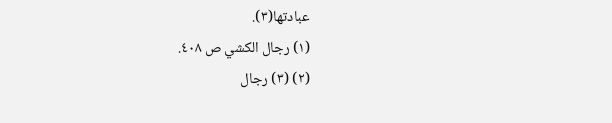عبادتها(٣).
(١) رجال الكشي ص ٤٠٨.
(٢) (٣) رجال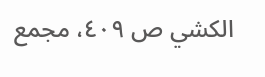الكشي ص ٤٠٩، مجمع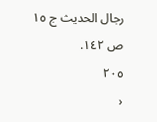رجال الحديث ج ١٥ ص ١٤٢.
٢٠٥
‹